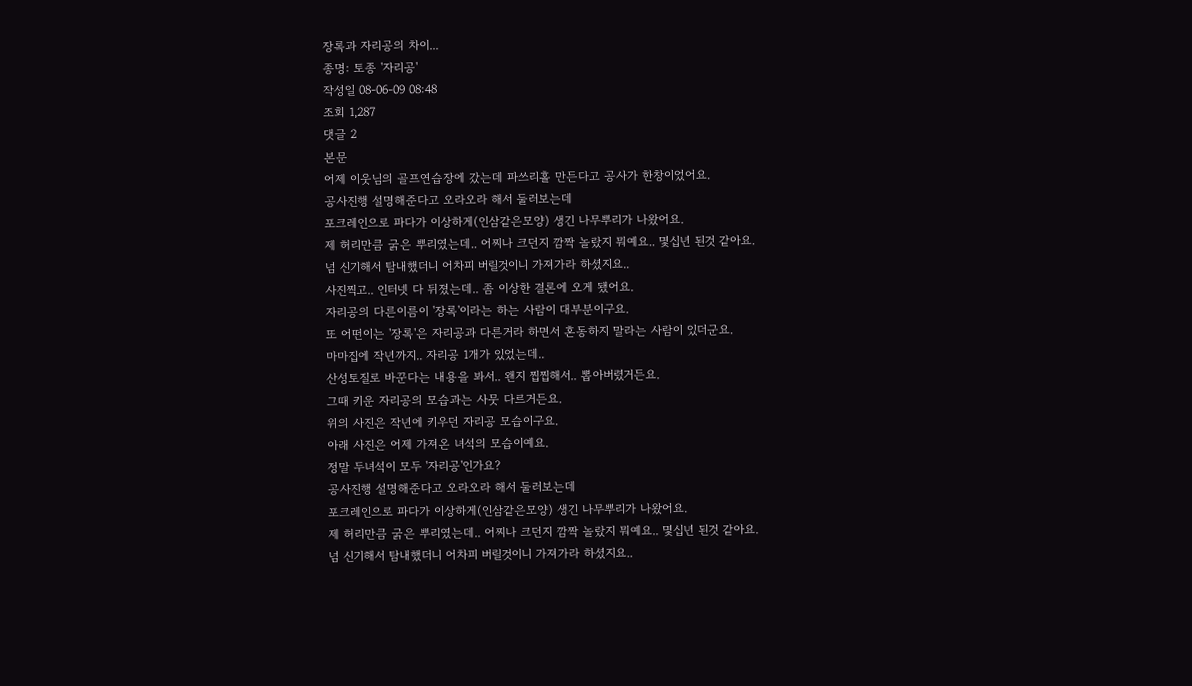장록과 자리공의 차이...
종명: 토종 '자리공'
작성일 08-06-09 08:48
조회 1,287
댓글 2
본문
어제 이웃님의 골프연습장에 갔는데 파쓰리홀 만든다고 공사가 한창이었어요.
공사진행 설명해준다고 오라오라 해서 둘러보는데
포크레인으로 파다가 이상하게(인삼같은모양) 생긴 나무뿌리가 나왔어요.
제 허리만큼 굵은 뿌리였는데.. 어찌나 크던지 깜짝 놀랐지 뭐예요.. 몇십년 된것 같아요.
넘 신기해서 탐내했더니 어차피 버릴것이니 가져가라 하셨지요..
사진찍고.. 인터넷 다 뒤졌는데.. 좀 이상한 결론에 오게 됐어요.
자리공의 다른이름이 '장록'이라는 하는 사람이 대부분이구요.
또 어떤이는 '장록'은 자리공과 다른거라 하면서 혼동하지 말라는 사람이 있더군요.
마마집에 작년까지.. 자리공 1개가 있었는데..
산성토질로 바꾼다는 내용을 봐서.. 왠지 찝찝해서.. 뽑아버렸거든요.
그때 키운 자리공의 모습과는 사뭇 다르거든요.
위의 사진은 작년에 키우던 자리공 모습이구요.
아래 사진은 어제 가져온 녀석의 모습이예요.
정말 두녀석이 모두 '자리공'인가요?
공사진행 설명해준다고 오라오라 해서 둘러보는데
포크레인으로 파다가 이상하게(인삼같은모양) 생긴 나무뿌리가 나왔어요.
제 허리만큼 굵은 뿌리였는데.. 어찌나 크던지 깜짝 놀랐지 뭐예요.. 몇십년 된것 같아요.
넘 신기해서 탐내했더니 어차피 버릴것이니 가져가라 하셨지요..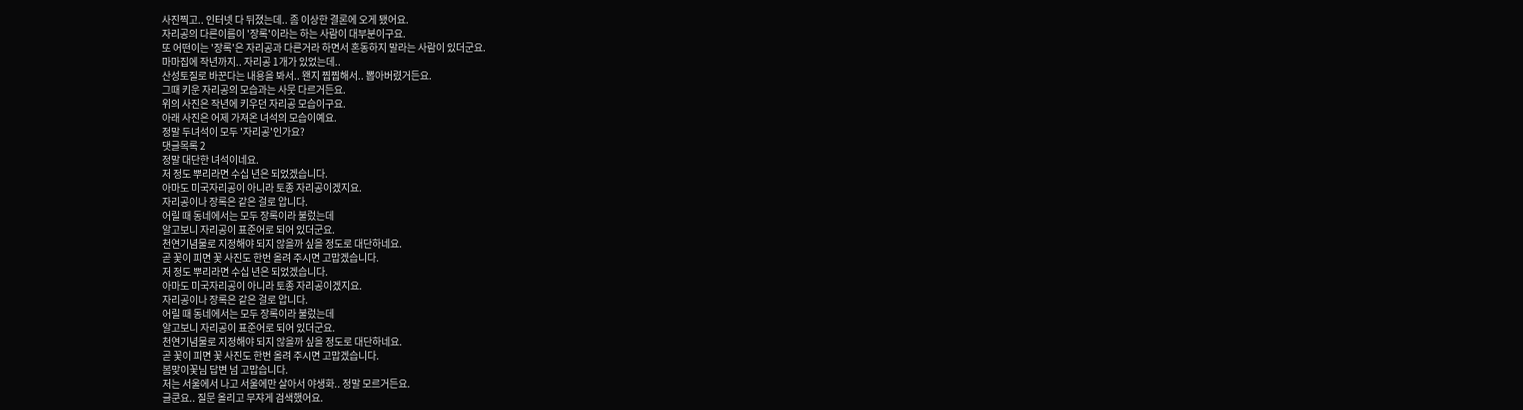사진찍고.. 인터넷 다 뒤졌는데.. 좀 이상한 결론에 오게 됐어요.
자리공의 다른이름이 '장록'이라는 하는 사람이 대부분이구요.
또 어떤이는 '장록'은 자리공과 다른거라 하면서 혼동하지 말라는 사람이 있더군요.
마마집에 작년까지.. 자리공 1개가 있었는데..
산성토질로 바꾼다는 내용을 봐서.. 왠지 찝찝해서.. 뽑아버렸거든요.
그때 키운 자리공의 모습과는 사뭇 다르거든요.
위의 사진은 작년에 키우던 자리공 모습이구요.
아래 사진은 어제 가져온 녀석의 모습이예요.
정말 두녀석이 모두 '자리공'인가요?
댓글목록 2
정말 대단한 녀석이네요.
저 정도 뿌리라면 수십 년은 되었겠습니다.
아마도 미국자리공이 아니라 토종 자리공이겠지요.
자리공이나 장록은 같은 걸로 압니다.
어릴 때 동네에서는 모두 장록이라 불렀는데
알고보니 자리공이 표준어로 되어 있더군요.
천연기념물로 지정해야 되지 않을까 싶을 정도로 대단하네요.
곧 꽃이 피면 꽃 사진도 한번 올려 주시면 고맙겠습니다.
저 정도 뿌리라면 수십 년은 되었겠습니다.
아마도 미국자리공이 아니라 토종 자리공이겠지요.
자리공이나 장록은 같은 걸로 압니다.
어릴 때 동네에서는 모두 장록이라 불렀는데
알고보니 자리공이 표준어로 되어 있더군요.
천연기념물로 지정해야 되지 않을까 싶을 정도로 대단하네요.
곧 꽃이 피면 꽃 사진도 한번 올려 주시면 고맙겠습니다.
봄맞이꽃님 답변 넘 고맙습니다.
저는 서울에서 나고 서울에만 살아서 야생화.. 정말 모르거든요.
글쿤요.. 질문 올리고 무쟈게 검색했어요.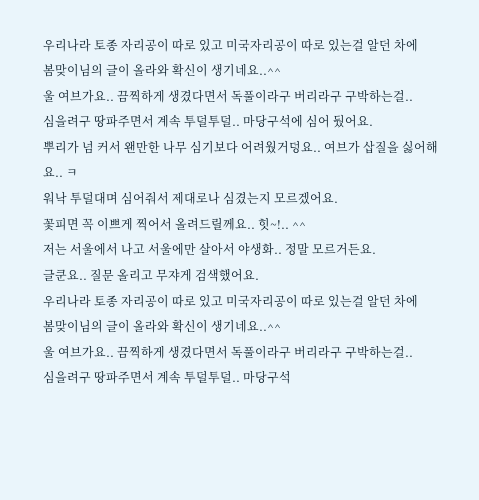우리나라 토종 자리공이 따로 있고 미국자리공이 따로 있는걸 알던 차에
봄맞이님의 글이 올라와 확신이 생기네요..^^
울 여브가요.. 끔찍하게 생겼다면서 독풀이라구 버리라구 구박하는걸..
심을려구 땅파주면서 계속 투덜투덜.. 마당구석에 심어 뒀어요.
뿌리가 넘 커서 왠만한 나무 심기보다 어려웠거덩요.. 여브가 삽질을 싫어해요.. ㅋ
워낙 투덜대며 심어줘서 제대로나 심겼는지 모르겠어요.
꽃피면 꼭 이쁘게 찍어서 올려드릴께요.. 힛~!.. ^^
저는 서울에서 나고 서울에만 살아서 야생화.. 정말 모르거든요.
글쿤요.. 질문 올리고 무쟈게 검색했어요.
우리나라 토종 자리공이 따로 있고 미국자리공이 따로 있는걸 알던 차에
봄맞이님의 글이 올라와 확신이 생기네요..^^
울 여브가요.. 끔찍하게 생겼다면서 독풀이라구 버리라구 구박하는걸..
심을려구 땅파주면서 계속 투덜투덜.. 마당구석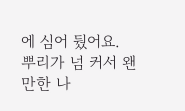에 심어 뒀어요.
뿌리가 넘 커서 왠만한 나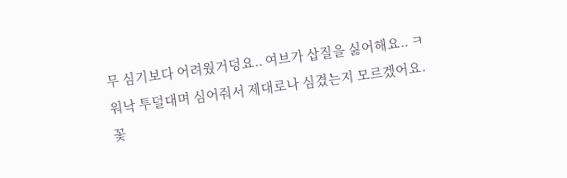무 심기보다 어려웠거덩요.. 여브가 삽질을 싫어해요.. ㅋ
워낙 투덜대며 심어줘서 제대로나 심겼는지 모르겠어요.
꽃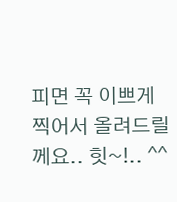피면 꼭 이쁘게 찍어서 올려드릴께요.. 힛~!.. ^^